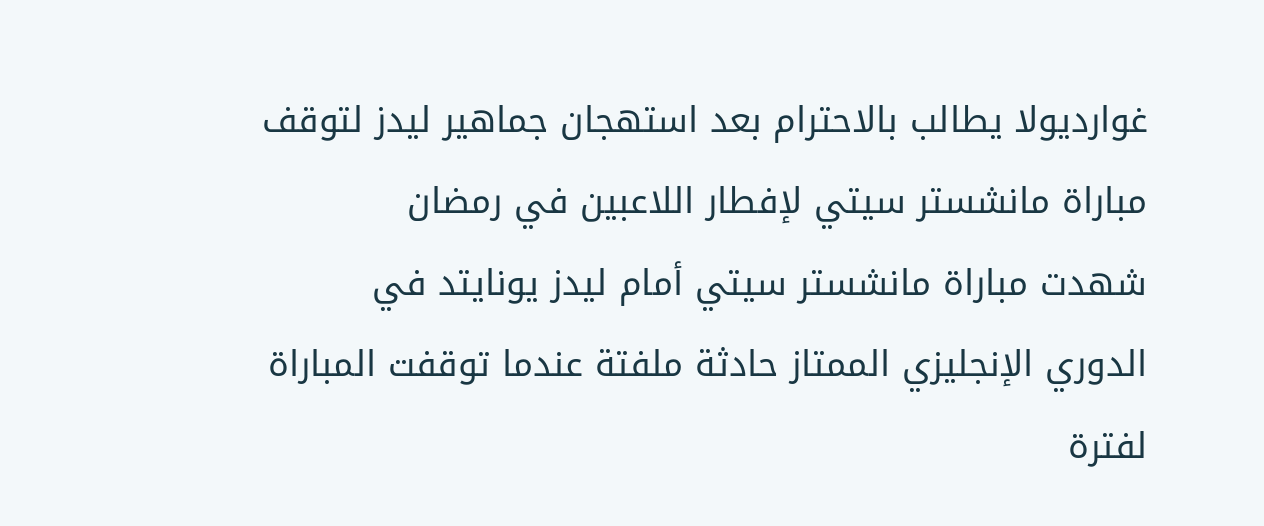غوارديولا يطالب بالاحترام بعد استهجان جماهير ليدز لتوقف مباراة مانشستر سيتي لإفطار اللاعبين في رمضان
شهدت مباراة مانشستر سيتي أمام ليدز يونايتد في الدوري الإنجليزي الممتاز حادثة ملفتة عندما توقفت المباراة لفترة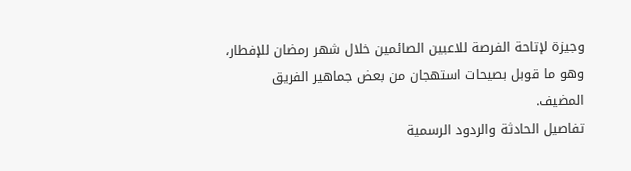وجيزة لإتاحة الفرصة للاعبين الصائمين خلال شهر رمضان للإفطار، وهو ما قوبل بصيحات استهجان من بعض جماهير الفريق المضيف.
تفاصيل الحادثة والردود الرسمية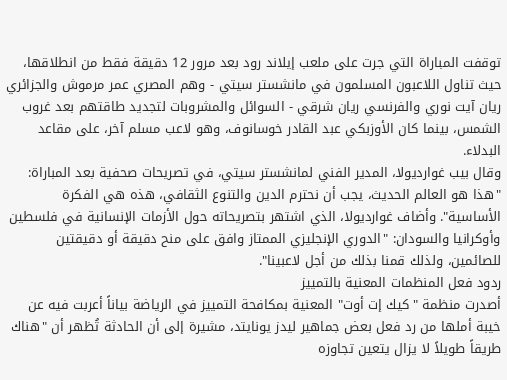توقفت المباراة التي جرت على ملعب إيلاند رود بعد مرور 12 دقيقة فقط من انطلاقها، حيث تناول اللاعبون المسلمون في مانشستر سيتي - وهم المصري عمر مرموش والجزائري ريان آيت نوري والفرنسي ريان شرقي - السوائل والمشروبات لتجديد طاقتهم بعد غروب الشمس، بينما كان الأوزبكي عبد القادر خوسانوف، وهو لاعب مسلم آخر، على مقاعد البدلاء.
وقال بيب غوارديولا، المدير الفني لمانشستر سيتي، في تصريحات صحفية بعد المباراة: "هذا هو العالم الحديث، يجب أن نحترم الدين والتنوع الثقافي، هذه هي الفكرة الأساسية". وأضاف غوارديولا، الذي اشتهر بتصريحاته حول الأزمات الإنسانية في فلسطين وأوكرانيا والسودان: "الدوري الإنجليزي الممتاز وافق على منح دقيقة أو دقيقتين للصائمين، ولذلك قمنا بذلك من أجل لاعبينا".
ردود فعل المنظمات المعنية بالتمييز
أصدرت منظمة "كيك إت أوت" المعنية بمكافحة التمييز في الرياضة بياناً أعربت فيه عن خيبة أملها من رد فعل بعض جماهير ليدز يونايتد، مشيرة إلى أن الحادثة تُظهر أن "هناك طريقاً طويلاً لا يزال يتعين تجاوزه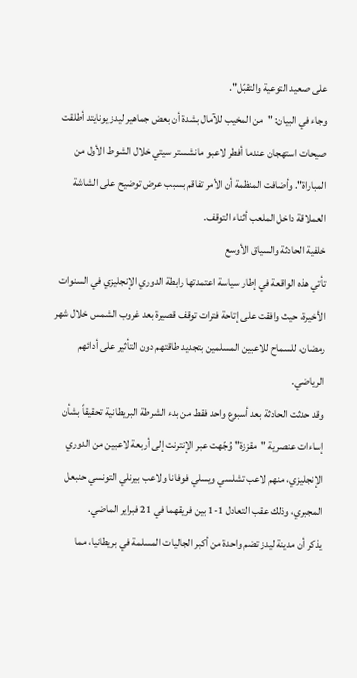على صعيد التوعية والتقبّل".
وجاء في البيان: "من المخيب للآمال بشدة أن بعض جماهير ليدز يونايتد أطلقت صيحات استهجان عندما أفطر لاعبو مانشستر سيتي خلال الشوط الأول من المباراة". وأضافت المنظمة أن الأمر تفاقم بسبب عرض توضيح على الشاشة العملاقة داخل الملعب أثناء التوقف.
خلفية الحادثة والسياق الأوسع
تأتي هذه الواقعة في إطار سياسة اعتمدتها رابطة الدوري الإنجليزي في السنوات الأخيرة، حيث وافقت على إتاحة فترات توقف قصيرة بعد غروب الشمس خلال شهر رمضان، للسماح للاعبين المسلمين بتجديد طاقتهم دون التأثير على أدائهم الرياضي.
وقد حدثت الحادثة بعد أسبوع واحد فقط من بدء الشرطة البريطانية تحقيقاً بشأن إساءات عنصرية "مقززة" وُجّهت عبر الإنترنت إلى أربعة لاعبين من الدوري الإنجليزي، منهم لاعب تشلسي ويسلي فوفانا ولاعب بيرنلي التونسي حنبعل المجبري، وذلك عقب التعادل 1-1 بين فريقهما في 21 فبراير الماضي.
يذكر أن مدينة ليدز تضم واحدة من أكبر الجاليات المسلمة في بريطانيا، مما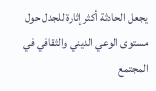يجعل الحادثة أكثر إثارة للجدل حول مستوى الوعي الديني والثقافي في المجتمع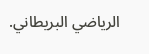الرياضي البريطاني.